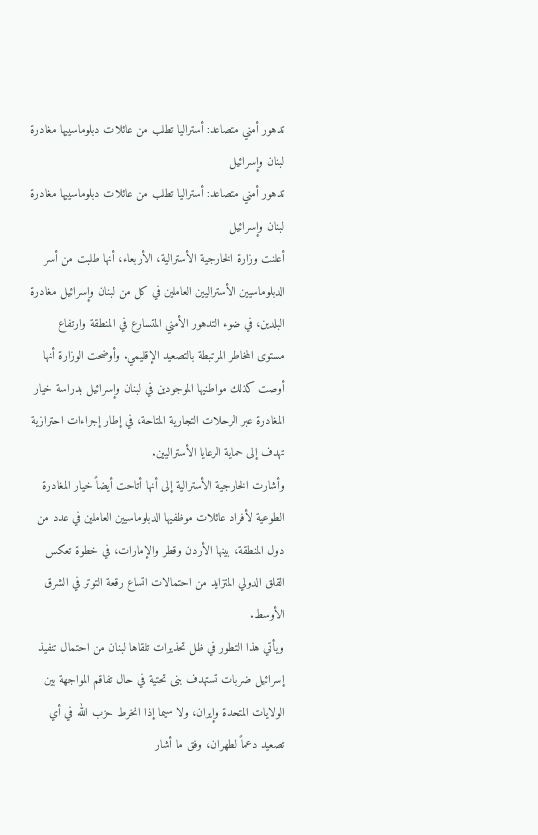تدهور أمني متصاعد: أستراليا تطلب من عائلات دبلوماسييها مغادرة لبنان وإسرائيل
تدهور أمني متصاعد: أستراليا تطلب من عائلات دبلوماسييها مغادرة لبنان وإسرائيل
أعلنت وزارة الخارجية الأسترالية، الأربعاء، أنها طلبت من أسر الدبلوماسيين الأستراليين العاملين في كل من لبنان وإسرائيل مغادرة البلدين، في ضوء التدهور الأمني المتسارع في المنطقة وارتفاع مستوى المخاطر المرتبطة بالتصعيد الإقليمي. وأوضحت الوزارة أنها أوصت كذلك مواطنيها الموجودين في لبنان وإسرائيل بدراسة خيار المغادرة عبر الرحلات التجارية المتاحة، في إطار إجراءات احترازية تهدف إلى حماية الرعايا الأستراليين.
وأشارت الخارجية الأسترالية إلى أنها أتاحت أيضاً خيار المغادرة الطوعية لأفراد عائلات موظفيها الدبلوماسيين العاملين في عدد من دول المنطقة، بينها الأردن وقطر والإمارات، في خطوة تعكس القلق الدولي المتزايد من احتمالات اتساع رقعة التوتر في الشرق الأوسط.
ويأتي هذا التطور في ظل تحذيرات تلقاها لبنان من احتمال تنفيذ إسرائيل ضربات تستهدف بنى تحتية في حال تفاقم المواجهة بين الولايات المتحدة وإيران، ولا سيما إذا انخرط حزب الله في أي تصعيد دعماً لطهران، وفق ما أشار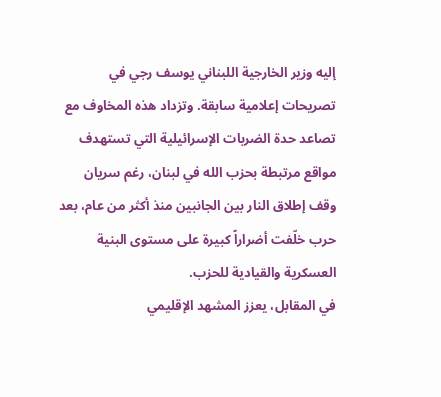إليه وزير الخارجية اللبناني يوسف رجي في تصريحات إعلامية سابقة. وتزداد هذه المخاوف مع تصاعد حدة الضربات الإسرائيلية التي تستهدف مواقع مرتبطة بحزب الله في لبنان، رغم سريان وقف إطلاق النار بين الجانبين منذ أكثر من عام، بعد حرب خلّفت أضراراً كبيرة على مستوى البنية العسكرية والقيادية للحزب.
في المقابل، يعزز المشهد الإقليمي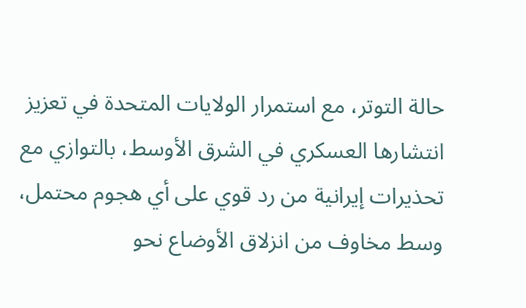حالة التوتر، مع استمرار الولايات المتحدة في تعزيز انتشارها العسكري في الشرق الأوسط، بالتوازي مع تحذيرات إيرانية من رد قوي على أي هجوم محتمل، وسط مخاوف من انزلاق الأوضاع نحو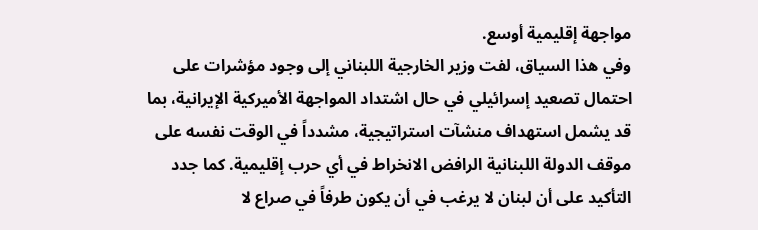مواجهة إقليمية أوسع.
وفي هذا السياق، لفت وزير الخارجية اللبناني إلى وجود مؤشرات على احتمال تصعيد إسرائيلي في حال اشتداد المواجهة الأميركية الإيرانية، بما قد يشمل استهداف منشآت استراتيجية، مشدداً في الوقت نفسه على موقف الدولة اللبنانية الرافض الانخراط في أي حرب إقليمية. كما جدد التأكيد على أن لبنان لا يرغب في أن يكون طرفاً في صراع لا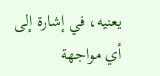يعنيه، في إشارة إلى أي مواجهة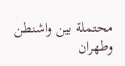محتملة بين واشنطن وطهران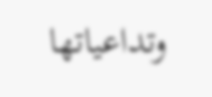وتداعياتها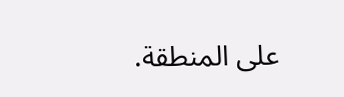على المنطقة.